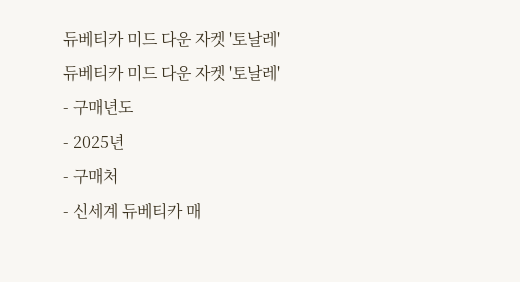듀베티카 미드 다운 자켓 '토날레'
듀베티카 미드 다운 자켓 '토날레'
- 구매년도
- 2025년
- 구매처
- 신세계 듀베티카 매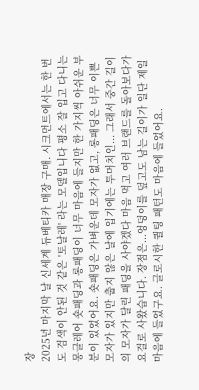장
2025년 마지막 날 신세계 듀베티카 매장 구매. 시크먼트에서는 한 번도 검색이 안된 것 같은 '토날레' 라는 모델입니다 평소 잘 입고 다니는 몽클레어 숏패딩과 롱패딩이 너무 마음에 들지만 한 가지씩 아쉬운 부분이 있었어요. 숏패딩은 가벼운데 모자가 없고, 롱패딩은 너무 이쁜 모자가 있지만 춥지 않은 날에 입기에는 투머치인... 그래서 중간 길이의 모자가 달린 패딩을 사야겠다 마음 먹고 여러 브랜드를 돌아보다가 요걸로 사왔습니다. 장점은...엉덩이를 덮고도 남는 길이가 일단 제일 마음에 들었구요. 글로시한 퀼팅 패턴도 마음에 들었어요.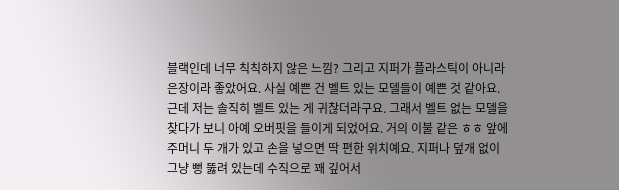블랙인데 너무 칙칙하지 않은 느낌? 그리고 지퍼가 플라스틱이 아니라 은장이라 좋았어요. 사실 예쁜 건 벨트 있는 모델들이 예쁜 것 같아요. 근데 저는 솔직히 벨트 있는 게 귀찮더라구요. 그래서 벨트 없는 모델을 찾다가 보니 아예 오버핏을 들이게 되었어요. 거의 이불 같은 ㅎㅎ 앞에 주머니 두 개가 있고 손을 넣으면 딱 편한 위치예요. 지퍼나 덮개 없이 그냥 뻥 뚫려 있는데 수직으로 꽤 깊어서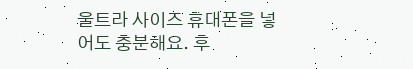울트라 사이즈 휴대폰을 넣어도 충분해요. 후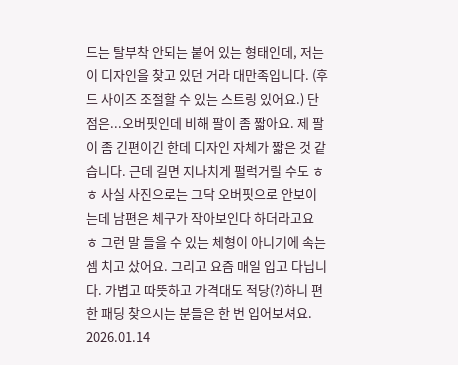드는 탈부착 안되는 붙어 있는 형태인데, 저는 이 디자인을 찾고 있던 거라 대만족입니다. (후드 사이즈 조절할 수 있는 스트링 있어요.) 단점은...오버핏인데 비해 팔이 좀 짧아요. 제 팔이 좀 긴편이긴 한데 디자인 자체가 짧은 것 같습니다. 근데 길면 지나치게 펄럭거릴 수도 ㅎㅎ 사실 사진으로는 그닥 오버핏으로 안보이는데 남편은 체구가 작아보인다 하더라고요 ㅎ 그런 말 들을 수 있는 체형이 아니기에 속는 셈 치고 샀어요. 그리고 요즘 매일 입고 다닙니다. 가볍고 따뜻하고 가격대도 적당(?)하니 편한 패딩 찾으시는 분들은 한 번 입어보셔요.
2026.01.14